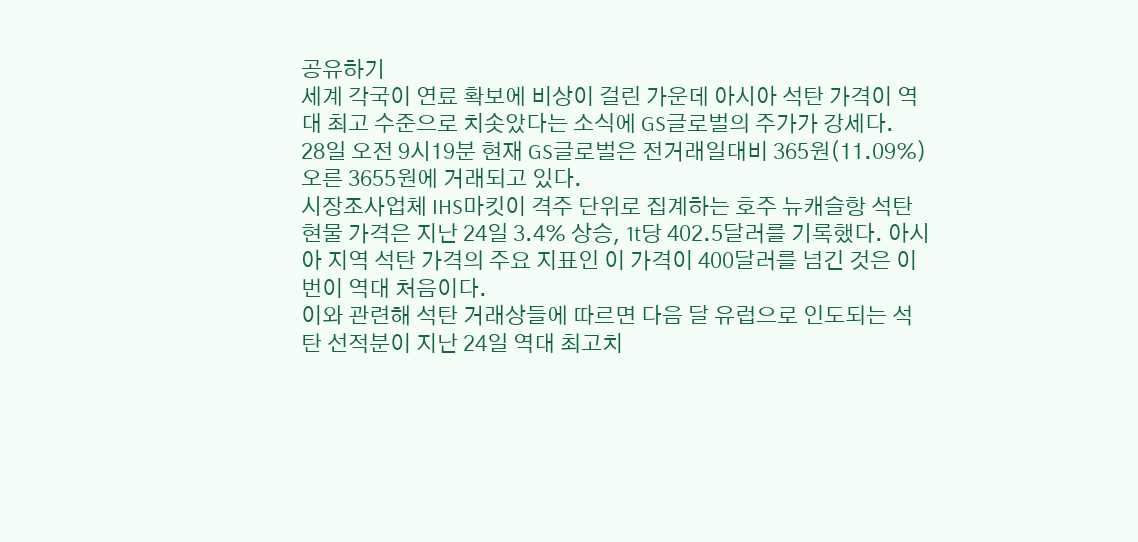공유하기
세계 각국이 연료 확보에 비상이 걸린 가운데 아시아 석탄 가격이 역대 최고 수준으로 치솟았다는 소식에 GS글로벌의 주가가 강세다.
28일 오전 9시19분 현재 GS글로벌은 전거래일대비 365원(11.09%) 오른 3655원에 거래되고 있다.
시장조사업체 IHS마킷이 격주 단위로 집계하는 호주 뉴캐슬항 석탄 현물 가격은 지난 24일 3.4% 상승, 1t당 402.5달러를 기록했다. 아시아 지역 석탄 가격의 주요 지표인 이 가격이 400달러를 넘긴 것은 이번이 역대 처음이다.
이와 관련해 석탄 거래상들에 따르면 다음 달 유럽으로 인도되는 석탄 선적분이 지난 24일 역대 최고치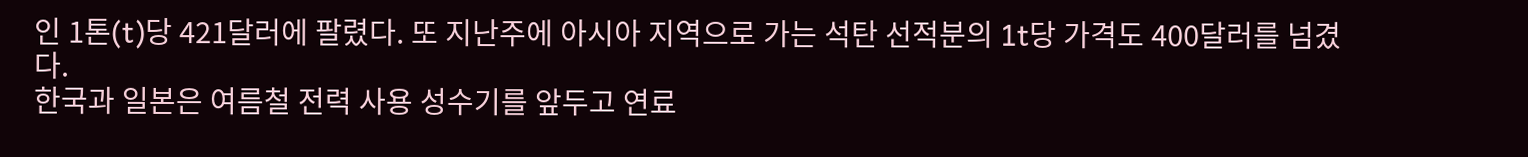인 1톤(t)당 421달러에 팔렸다. 또 지난주에 아시아 지역으로 가는 석탄 선적분의 1t당 가격도 400달러를 넘겼다.
한국과 일본은 여름철 전력 사용 성수기를 앞두고 연료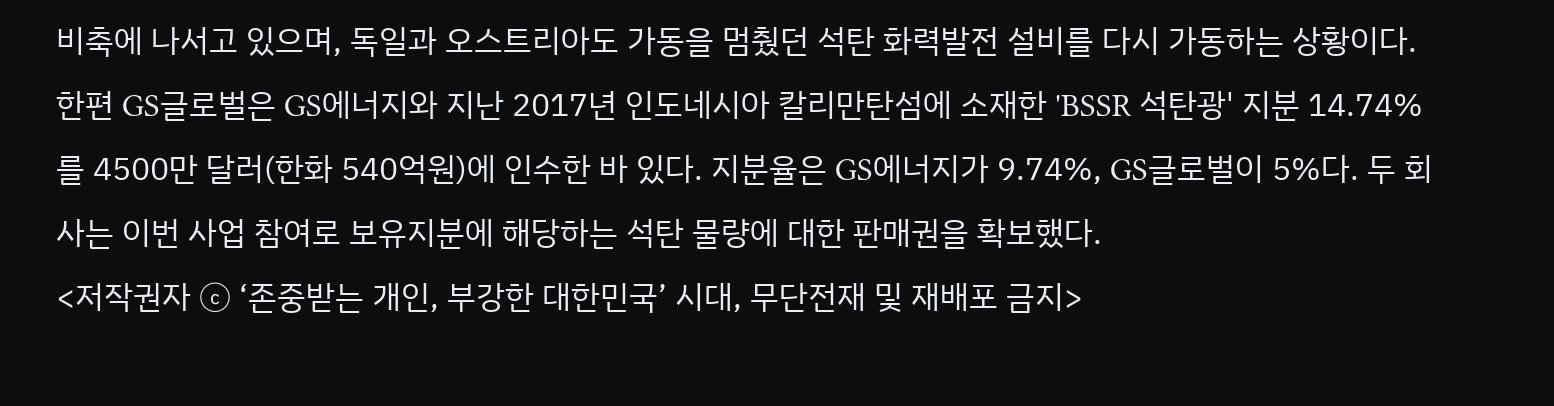비축에 나서고 있으며, 독일과 오스트리아도 가동을 멈췄던 석탄 화력발전 설비를 다시 가동하는 상황이다.
한편 GS글로벌은 GS에너지와 지난 2017년 인도네시아 칼리만탄섬에 소재한 'BSSR 석탄광' 지분 14.74%를 4500만 달러(한화 540억원)에 인수한 바 있다. 지분율은 GS에너지가 9.74%, GS글로벌이 5%다. 두 회사는 이번 사업 참여로 보유지분에 해당하는 석탄 물량에 대한 판매권을 확보했다.
<저작권자 ⓒ ‘존중받는 개인, 부강한 대한민국’ 시대, 무단전재 및 재배포 금지>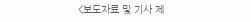<보도자료 및 기사 제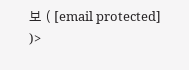보 ( [email protected] )>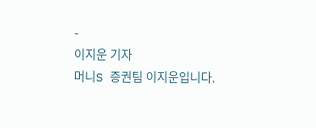-
이지운 기자
머니S 증권팀 이지운입니다.